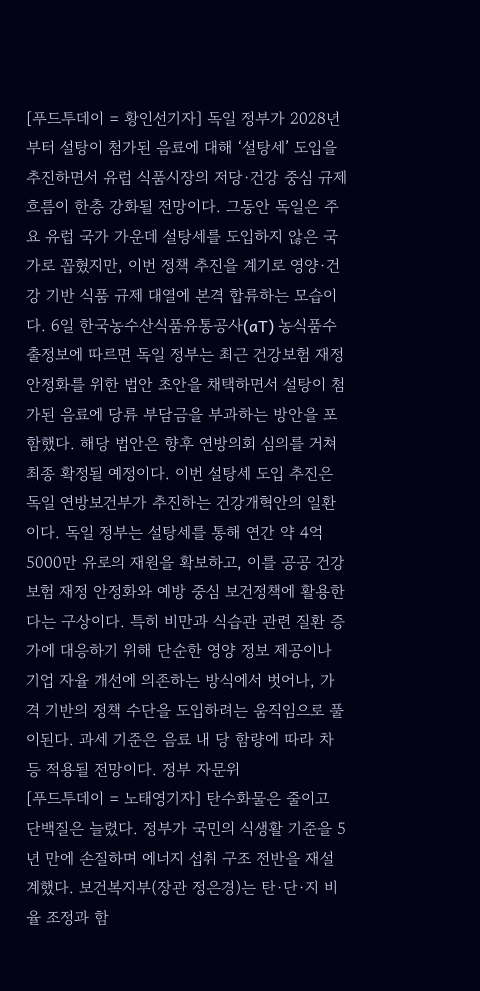[푸드투데이 = 황인선기자] 독일 정부가 2028년부터 설탕이 첨가된 음료에 대해 ‘설탕세’ 도입을 추진하면서 유럽 식품시장의 저당·건강 중심 규제 흐름이 한층 강화될 전망이다. 그동안 독일은 주요 유럽 국가 가운데 설탕세를 도입하지 않은 국가로 꼽혔지만, 이번 정책 추진을 계기로 영양·건강 기반 식품 규제 대열에 본격 합류하는 모습이다. 6일 한국농수산식품유통공사(aT) 농식품수출정보에 따르면 독일 정부는 최근 건강보험 재정 안정화를 위한 법안 초안을 채택하면서 설탕이 첨가된 음료에 당류 부담금을 부과하는 방안을 포함했다. 해당 법안은 향후 연방의회 심의를 거쳐 최종 확정될 예정이다. 이번 설탕세 도입 추진은 독일 연방보건부가 추진하는 건강개혁안의 일환이다. 독일 정부는 설탕세를 통해 연간 약 4억5000만 유로의 재원을 확보하고, 이를 공공 건강보험 재정 안정화와 예방 중심 보건정책에 활용한다는 구상이다. 특히 비만과 식습관 관련 질환 증가에 대응하기 위해 단순한 영양 정보 제공이나 기업 자율 개선에 의존하는 방식에서 벗어나, 가격 기반의 정책 수단을 도입하려는 움직임으로 풀이된다. 과세 기준은 음료 내 당 함량에 따라 차등 적용될 전망이다. 정부 자문위
[푸드투데이 = 노태영기자] 탄수화물은 줄이고 단백질은 늘렸다. 정부가 국민의 식생활 기준을 5년 만에 손질하며 에너지 섭취 구조 전반을 재설계했다. 보건복지부(장관 정은경)는 탄·단·지 비율 조정과 함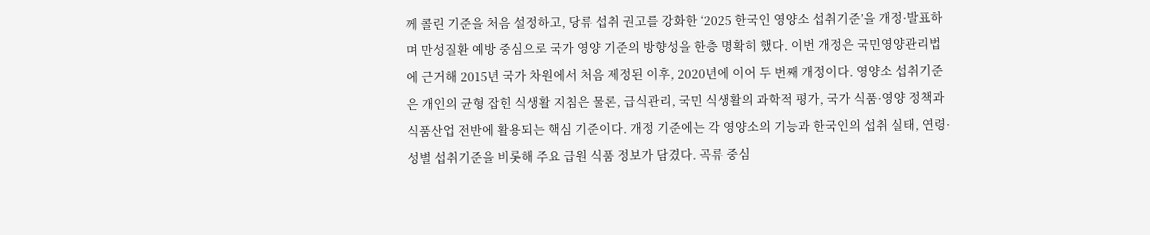께 콜린 기준을 처음 설정하고, 당류 섭취 권고를 강화한 ‘2025 한국인 영양소 섭취기준’을 개정·발표하며 만성질환 예방 중심으로 국가 영양 기준의 방향성을 한층 명확히 했다. 이번 개정은 국민영양관리법에 근거해 2015년 국가 차원에서 처음 제정된 이후, 2020년에 이어 두 번째 개정이다. 영양소 섭취기준은 개인의 균형 잡힌 식생활 지침은 물론, 급식관리, 국민 식생활의 과학적 평가, 국가 식품·영양 정책과 식품산업 전반에 활용되는 핵심 기준이다. 개정 기준에는 각 영양소의 기능과 한국인의 섭취 실태, 연령·성별 섭취기준을 비롯해 주요 급원 식품 정보가 담겼다. 곡류 중심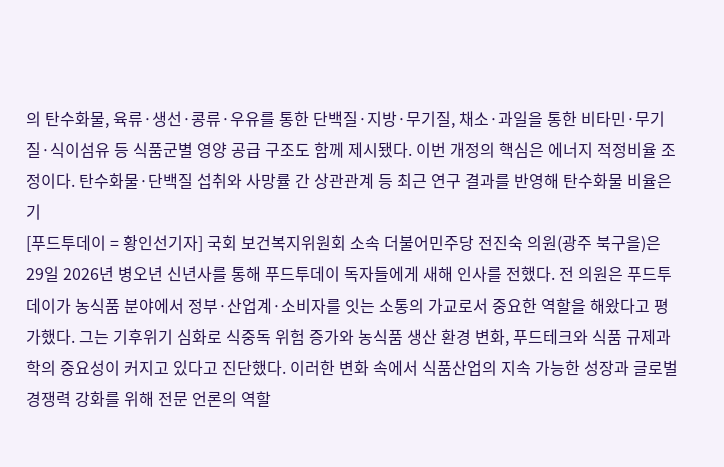의 탄수화물, 육류·생선·콩류·우유를 통한 단백질·지방·무기질, 채소·과일을 통한 비타민·무기질·식이섬유 등 식품군별 영양 공급 구조도 함께 제시됐다. 이번 개정의 핵심은 에너지 적정비율 조정이다. 탄수화물·단백질 섭취와 사망률 간 상관관계 등 최근 연구 결과를 반영해 탄수화물 비율은 기
[푸드투데이 = 황인선기자] 국회 보건복지위원회 소속 더불어민주당 전진숙 의원(광주 북구을)은 29일 2026년 병오년 신년사를 통해 푸드투데이 독자들에게 새해 인사를 전했다. 전 의원은 푸드투데이가 농식품 분야에서 정부·산업계·소비자를 잇는 소통의 가교로서 중요한 역할을 해왔다고 평가했다. 그는 기후위기 심화로 식중독 위험 증가와 농식품 생산 환경 변화, 푸드테크와 식품 규제과학의 중요성이 커지고 있다고 진단했다. 이러한 변화 속에서 식품산업의 지속 가능한 성장과 글로벌 경쟁력 강화를 위해 전문 언론의 역할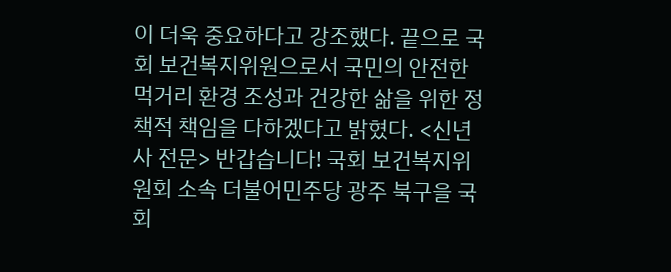이 더욱 중요하다고 강조했다. 끝으로 국회 보건복지위원으로서 국민의 안전한 먹거리 환경 조성과 건강한 삶을 위한 정책적 책임을 다하겠다고 밝혔다. <신년사 전문> 반갑습니다! 국회 보건복지위원회 소속 더불어민주당 광주 북구을 국회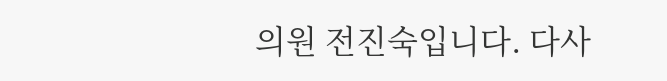의원 전진숙입니다. 다사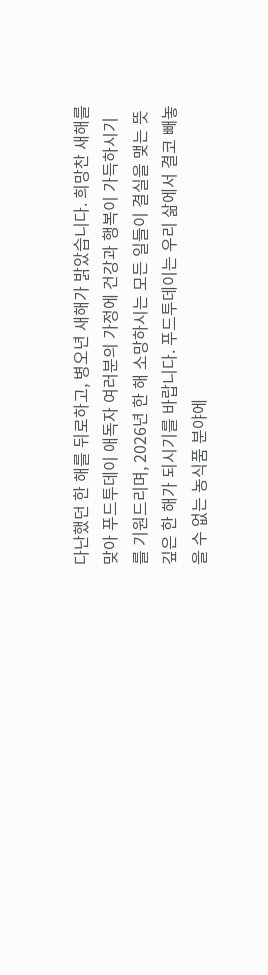다난했던 한 해를 뒤로하고, 병오년 새해가 밝았습니다. 희망찬 새해를 맞아 푸드투데이 애독자 여러분의 가정에 건강과 행복이 가득하시기를 기원드리며, 2026년 한 해 소망하시는 모든 일들이 결실을 맺는 뜻깊은 한 해가 되시기를 바랍니다. 푸드투데이는 우리 삶에서 결코 빼놓을 수 없는 농식품 분야에